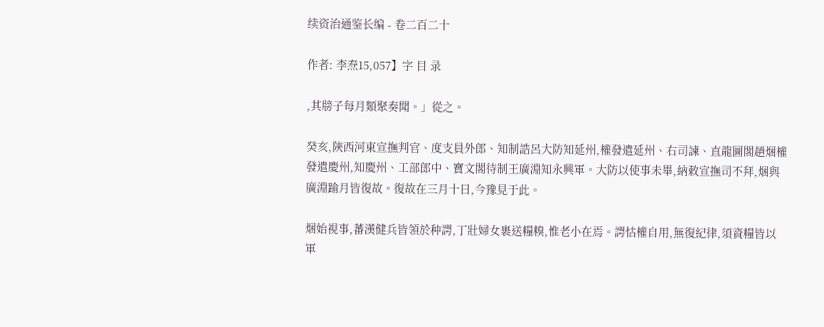续资治通鉴长编 - 卷二百二十

作者: 李焘15,057】字 目 录

,其牓子每月類聚奏聞。」從之。

癸亥,陝西河東宣撫判官、度支員外郎、知制誥呂大防知延州,權發遣延州、右司諫、直龍圖閣趙焑權發遣慶州,知慶州、工部郎中、寶文閣待制王廣淵知永興軍。大防以使事未畢,納敕宣撫司不拜,焑與廣淵踰月皆復故。復故在三月十日,今豫見于此。

焑始視事,蕃漢健兵皆領於种諤,丁壯婦女裹送糧糗,惟老小在焉。諤怙權自用,無復紀律,須資糧皆以軍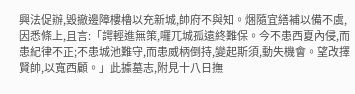興法促辦,毀撤邊障樓櫓以充新城,帥府不與知。焑隨宜繕補以備不虞,因悉條上,且言:「諤輕進無策,囉兀城孤遠終難保。今不患西夏內侵,而患紀律不正;不患城池難守,而患威柄倒持,變起斯須,動失機會。望改擇賢帥,以寬西顧。」此據墓志,附見十八日撫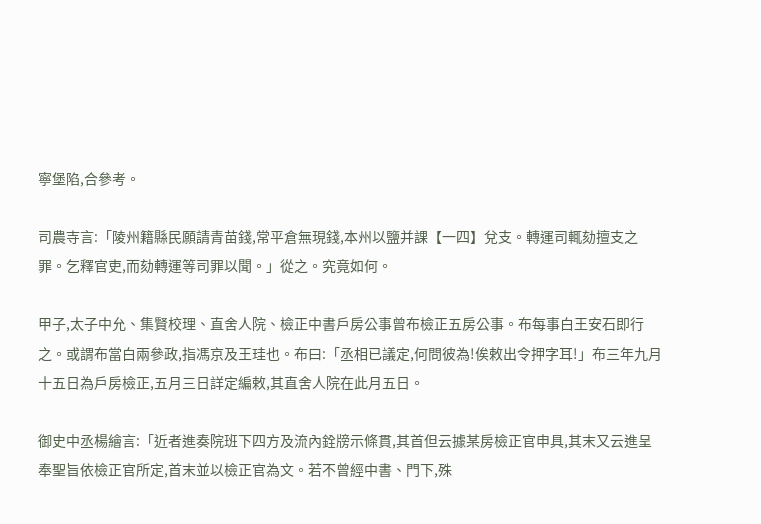寧堡陷,合參考。

司農寺言:「陵州籍縣民願請青苗錢,常平倉無現錢,本州以鹽并課【一四】兌支。轉運司輒劾擅支之罪。乞釋官吏,而劾轉運等司罪以聞。」從之。究竟如何。

甲子,太子中允、集賢校理、直舍人院、檢正中書戶房公事曾布檢正五房公事。布每事白王安石即行之。或謂布當白兩參政,指馮京及王珪也。布曰:「丞相已議定,何問彼為!俟敕出令押字耳!」布三年九月十五日為戶房檢正,五月三日詳定編敕,其直舍人院在此月五日。

御史中丞楊繪言:「近者進奏院班下四方及流內銓牓示條貫,其首但云據某房檢正官申具,其末又云進呈奉聖旨依檢正官所定,首末並以檢正官為文。若不曾經中書、門下,殊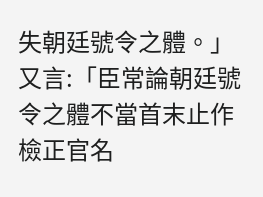失朝廷號令之體。」又言:「臣常論朝廷號令之體不當首末止作檢正官名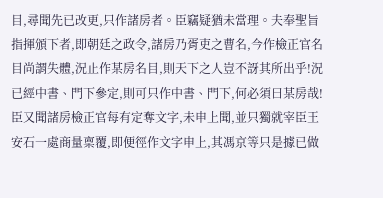目,尋聞先已改更,只作諸房者。臣竊疑猶未當理。夫奉聖旨指揮頒下者,即朝廷之政令,諸房乃胥吏之曹名,今作檢正官名目尚謂失體,況止作某房名目,則天下之人豈不訝其所出乎!況已經中書、門下參定,則可只作中書、門下,何必須曰某房哉!臣又聞諸房檢正官每有定奪文字,未申上聞,並只獨就宰臣王安石一處商量稟覆,即便徑作文字申上,其馮京等只是據已做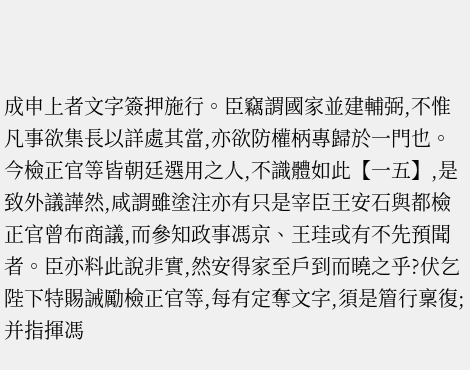成申上者文字簽押施行。臣竊謂國家並建輔弼,不惟凡事欲集長以詳處其當,亦欲防權柄專歸於一門也。今檢正官等皆朝廷選用之人,不識體如此【一五】,是致外議譁然,咸謂雖塗注亦有只是宰臣王安石與都檢正官曾布商議,而參知政事馮京、王珪或有不先預聞者。臣亦料此說非實,然安得家至戶到而曉之乎?伏乞陛下特賜誡勵檢正官等,每有定奪文字,須是篃行稟復;并指揮馮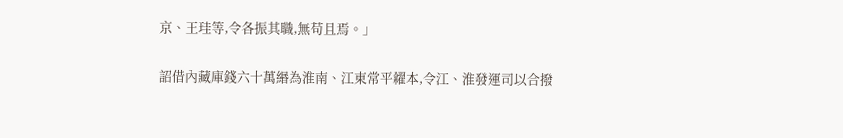京、王珪等,令各振其職,無苟且焉。」

詔借內藏庫錢六十萬緡為淮南、江東常平糴本,令江、淮發運司以合撥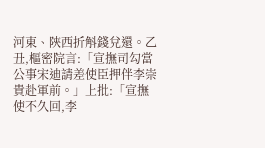河東、陝西折斛錢兌還。乙丑,樞密院言:「宣撫司勾當公事宋迪請差使臣押伴李崇貴赴軍前。」上批:「宣撫使不久回,李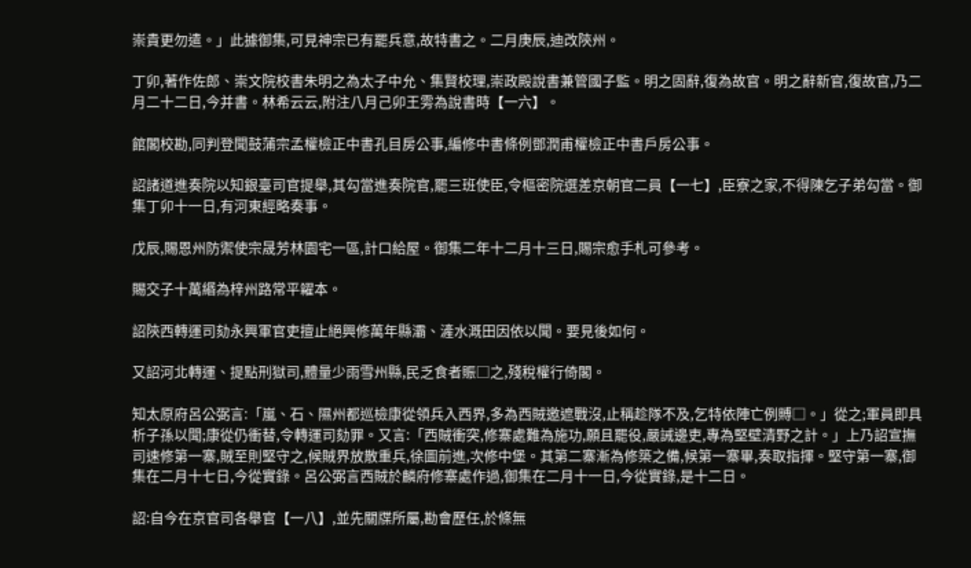崇貴更勿遣。」此據御集,可見神宗已有罷兵意,故特書之。二月庚辰,迪改陝州。

丁卯,著作佐郎、崇文院校書朱明之為太子中允、集賢校理,崇政殿說書兼管國子監。明之固辭,復為故官。明之辭新官,復故官,乃二月二十二日,今并書。林希云云,附注八月己卯王雱為說書時【一六】。

館閣校勘,同判登聞鼓蒲宗孟權檢正中書孔目房公事,編修中書條例鄧潤甫權檢正中書戶房公事。

詔諸道進奏院以知銀臺司官提舉,其勾當進奏院官,罷三班使臣,令樞密院選差京朝官二員【一七】,臣寮之家,不得陳乞子弟勾當。御集丁卯十一日,有河東經略奏事。

戊辰,賜恩州防禦使宗晟芳林園宅一區,計口給屋。御集二年十二月十三日,賜宗愈手札可參考。

賜交子十萬緡為梓州路常平糴本。

詔陝西轉運司劾永興軍官吏擅止絕興修萬年縣灞、滻水溉田因依以聞。要見後如何。

又詔河北轉運、提點刑獄司,體量少雨雪州縣,民乏食者賑□之,殘稅權行倚閣。

知太原府呂公弼言:「嵐、石、隰州都巡檢康從領兵入西界,多為西賊邀遮戰沒,止稱趁隊不及,乞特依陣亡例賻□。」從之;軍員即具析子孫以聞;康從仍衝替,令轉運司劾罪。又言:「西賊衝突,修寨處難為施功,願且罷役,嚴誡邊吏,專為堅壁清野之計。」上乃詔宣撫司速修第一寨,賊至則堅守之,候賊界放散重兵,徐圖前進,次修中堡。其第二寨漸為修築之備,候第一寨畢,奏取指揮。堅守第一寨,御集在二月十七日,今從實錄。呂公弼言西賊於麟府修寨處作過,御集在二月十一日,今從實錄,是十二日。

詔:自今在京官司各舉官【一八】,並先關牒所屬,勘會歷任,於條無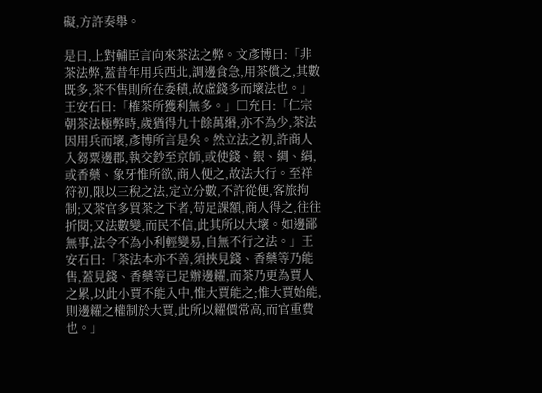礙,方許奏舉。

是日,上對輔臣言向來茶法之弊。文彥博曰:「非茶法弊,蓋昔年用兵西北,調邊食急,用茶償之,其數既多,茶不售則所在委積,故虛錢多而壞法也。」王安石曰:「榷茶所獲利無多。」□充曰:「仁宗朝茶法極弊時,歲猶得九十餘萬緡,亦不為少,茶法因用兵而壞,彥博所言是矣。然立法之初,許商人入芻粟邊郡,執交鈔至京師,或使錢、銀、綢、絹,或香藥、象牙惟所欲,商人便之,故法大行。至祥符初,限以三稅之法,定立分數,不許從便,客旅拘制;又茶官多買茶之下者,苟足課額,商人得之,往往折閱;又法數變,而民不信,此其所以大壞。如邊鄙無事,法令不為小利輕變易,自無不行之法。」王安石曰:「茶法本亦不善,須挾見錢、香藥等乃能售,蓋見錢、香藥等已足辦邊糴,而茶乃更為賈人之累,以此小賈不能入中,惟大賈能之;惟大賈始能,則邊糴之權制於大賈,此所以糴價常高,而官重費也。」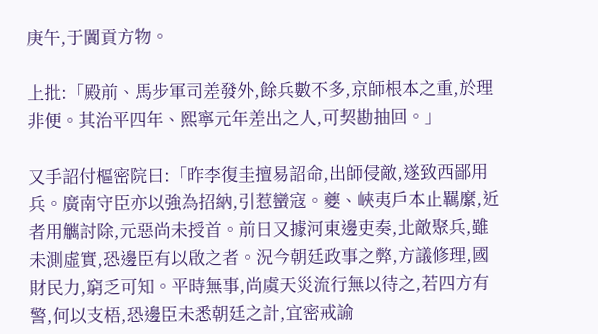庚午,于闐貢方物。

上批:「殿前、馬步軍司差發外,餘兵數不多,京師根本之重,於理非便。其治平四年、熙寧元年差出之人,可契勘抽回。」

又手詔付樞密院曰:「昨李復圭擅易詔命,出師侵敵,遂致西鄙用兵。廣南守臣亦以強為招納,引惹蠻寇。夔、峽夷戶本止羈縻,近者用觽討除,元惡尚未授首。前日又據河東邊吏奏,北敵聚兵,雖未測虛實,恐邊臣有以啟之者。況今朝廷政事之弊,方議修理,國財民力,窮乏可知。平時無事,尚虞天災流行無以待之,若四方有警,何以支梧,恐邊臣未悉朝廷之計,宜密戒諭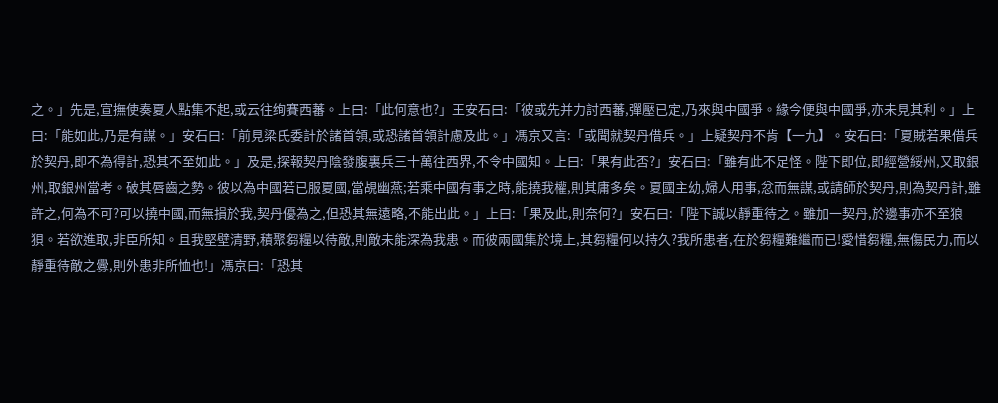之。」先是,宣撫使奏夏人點集不起,或云往绚賽西蕃。上曰:「此何意也?」王安石曰:「彼或先并力討西蕃,彈壓已定,乃來與中國爭。緣今便與中國爭,亦未見其利。」上曰:「能如此,乃是有謀。」安石曰:「前見梁氏委計於諸首領,或恐諸首領計慮及此。」馮京又言:「或聞就契丹借兵。」上疑契丹不肯【一九】。安石曰:「夏賊若果借兵於契丹,即不為得計,恐其不至如此。」及是,探報契丹陰發腹裏兵三十萬往西界,不令中國知。上曰:「果有此否?」安石曰:「雖有此不足怪。陛下即位,即經營綏州,又取銀州,取銀州當考。破其唇齒之勢。彼以為中國若已服夏國,當覘幽燕;若乘中國有事之時,能撓我權,則其庸多矣。夏國主幼,婦人用事,忿而無謀,或請師於契丹,則為契丹計,雖許之,何為不可?可以撓中國,而無損於我,契丹優為之,但恐其無遠略,不能出此。」上曰:「果及此,則奈何?」安石曰:「陛下誠以靜重待之。雖加一契丹,於邊事亦不至狼狽。若欲進取,非臣所知。且我堅壁清野,積聚芻糧以待敵,則敵未能深為我患。而彼兩國集於境上,其芻糧何以持久?我所患者,在於芻糧難繼而已!愛惜芻糧,無傷民力,而以靜重待敵之釁,則外患非所恤也!」馮京曰:「恐其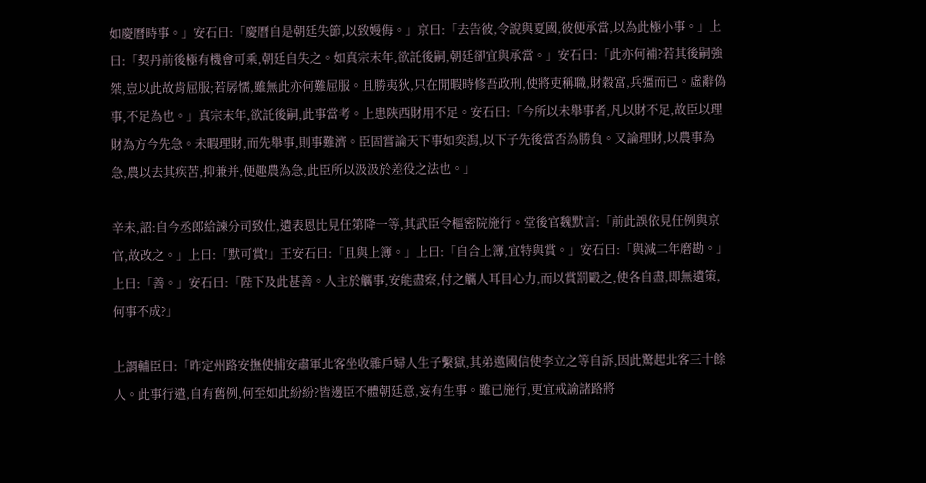如慶曆時事。」安石曰:「慶曆自是朝廷失節,以致嫚侮。」京曰:「去告彼,令說與夏國,彼便承當,以為此極小事。」上曰:「契丹前後極有機會可乘,朝廷自失之。如真宗末年,欲託後嗣,朝廷卻宜與承當。」安石曰:「此亦何補?若其後嗣強桀,豈以此故肯屈服;若孱懦,雖無此亦何難屈服。且勝夷狄,只在閒暇時修吾政刑,使將吏稱職,財穀富,兵彊而已。虛辭偽事,不足為也。」真宗末年,欲託後嗣,此事當考。上患陝西財用不足。安石曰:「今所以未舉事者,凡以財不足,故臣以理財為方今先急。未暇理財,而先舉事,則事難濟。臣固嘗論天下事如奕澙,以下子先後當否為勝負。又論理財,以農事為急,農以去其疾苦,抑兼并,便趣農為急,此臣所以汲汲於差役之法也。」

辛未,詔:自今丞郎給諫分司致仕,遺表恩比見任第降一等,其武臣令樞密院施行。堂後官魏默言:「前此誤依見任例與京官,故改之。」上曰:「默可賞!」王安石曰:「且與上簿。」上曰:「自合上簿,宜特與賞。」安石曰:「與減二年磨勘。」上曰:「善。」安石曰:「陛下及此甚善。人主於觽事,安能盡察,付之觽人耳目心力,而以賞罰毆之,使各自盡,即無遺策,何事不成?」

上謂輔臣曰:「昨定州路安撫使捕安肅軍北客坐收雜戶婦人生子繫獄,其弟邀國信使李立之等自訴,因此驚起北客三十餘人。此事行遣,自有舊例,何至如此紛紛?皆邊臣不體朝廷意,妄有生事。雖已施行,更宜戒諭諸路將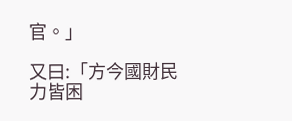官。」

又曰:「方今國財民力皆困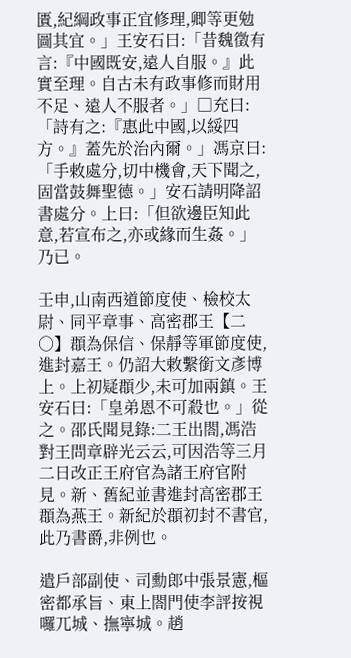匱,紀綱政事正宜修理,卿等更勉圖其宜。」王安石曰:「昔魏徵有言:『中國既安,遠人自服。』此實至理。自古未有政事修而財用不足、遠人不服者。」□充曰:「詩有之:『惠此中國,以綏四方。』蓋先於治內爾。」馮京曰:「手敕處分,切中機會,天下聞之,固當鼓舞聖德。」安石請明降詔書處分。上曰:「但欲邊臣知此意,若宣布之,亦或緣而生姦。」乃已。

壬申,山南西道節度使、檢校太尉、同平章事、高密郡王【二○】頵為保信、保靜等軍節度使,進封嘉王。仍詔大敕繫銜文彥博上。上初疑頵少,未可加兩鎮。王安石曰:「皇弟恩不可殺也。」從之。邵氏聞見錄:二王出閤,馮浩對王問章辟光云云,可因浩等三月二日改正王府官為諸王府官附見。新、舊紀並書進封高密郡王頵為燕王。新紀於頵初封不書官,此乃書爵,非例也。

遣戶部副使、司勳郎中張景憲,樞密都承旨、東上閤門使李評按視囉兀城、撫寧城。趙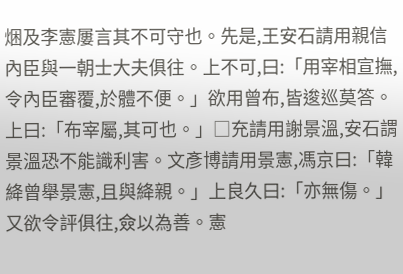焑及李憲屢言其不可守也。先是,王安石請用親信內臣與一朝士大夫俱往。上不可,曰:「用宰相宣撫,令內臣審覆,於體不便。」欲用曾布,皆逡巡莫答。上曰:「布宰屬,其可也。」□充請用謝景溫,安石謂景溫恐不能識利害。文彥博請用景憲,馮京曰:「韓絳曾舉景憲,且與絳親。」上良久曰:「亦無傷。」又欲令評俱往,僉以為善。憲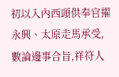初以入內西頭供奉官擢永興、太原走馬承受,數論邊事合旨,祥符人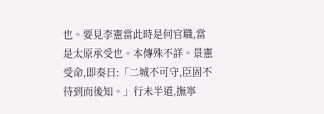也。要見李憲當此時是何官職,當是太原承受也。本傳殊不詳。景憲受命,即奏曰:「二城不可守,臣固不待到而後知。」行未半道,撫寧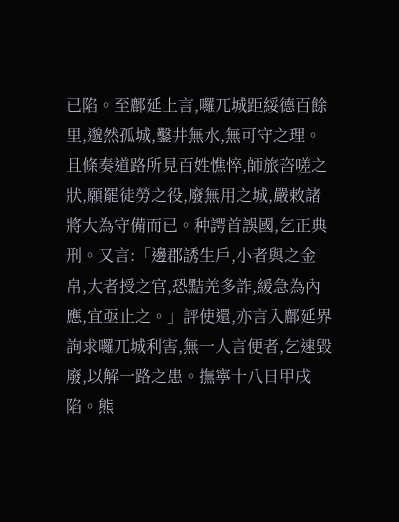已陷。至鄜延上言,囉兀城距綏德百餘里,邈然孤城,鑿井無水,無可守之理。且條奏道路所見百姓憔悴,師旅咨嗟之狀,願罷徒勞之役,廢無用之城,嚴敕諸將大為守備而已。种諤首誤國,乞正典刑。又言:「邊郡誘生戶,小者與之金帛,大者授之官,恐黠羌多詐,緩急為內應,宜亟止之。」評使還,亦言入鄜延界詢求囉兀城利害,無一人言便者,乞速毀廢,以解一路之患。撫寧十八日甲戌陷。熊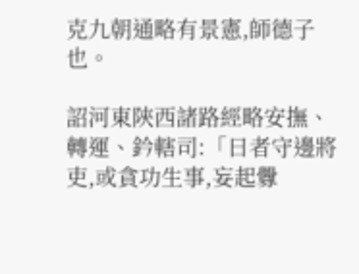克九朝通略有景憲,師德子也。

詔河東陝西諸路經略安撫、轉運、鈐轄司:「日者守邊將吏,或貪功生事,妄起釁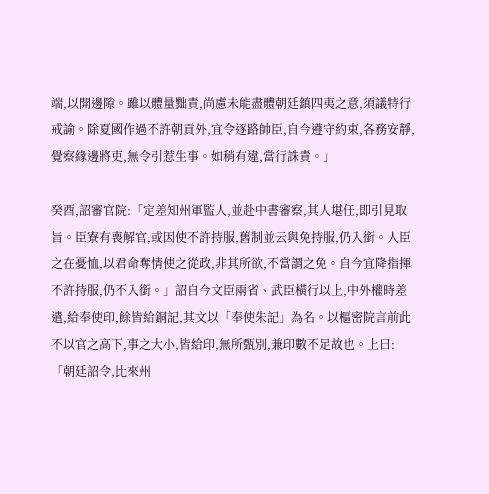端,以開邊隙。雖以體量黜責,尚慮未能盡體朝廷鎮四夷之意,須議特行戒諭。除夏國作過不許朝貢外,宜令逐路帥臣,自今遵守約束,各務安靜,覺察緣邊將吏,無令引惹生事。如稍有違,當行誅責。」

癸酉,詔審官院:「定差知州軍監人,並赴中書審察,其人堪任,即引見取旨。臣寮有喪解官,或因使不許持服,舊制並云與免持服,仍入銜。人臣之在憂恤,以君命奪情使之從政,非其所欲,不當謂之免。自今宜降指揮不許持服,仍不入銜。」詔自今文臣兩省、武臣橫行以上,中外權時差遣,給奉使印,餘皆給銅記,其文以「奉使朱記」為名。以樞密院言前此不以官之高下,事之大小,皆給印,無所甄別,兼印數不足故也。上曰:「朝廷詔令,比來州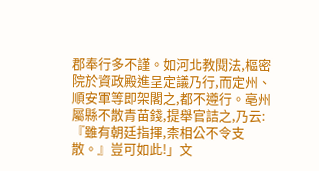郡奉行多不謹。如河北教閱法,樞密院於資政殿進呈定議乃行,而定州、順安軍等即架閣之,都不遵行。亳州屬縣不散青苗錢,提舉官詰之,乃云:『雖有朝廷指揮,柰相公不令支散。』豈可如此!」文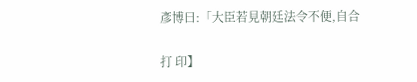彥博曰:「大臣若見朝廷法令不便,自合

打 印】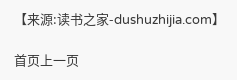【来源:读书之家-dushuzhijia.com】

首页上一页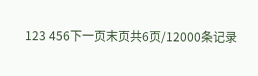123 456下一页末页共6页/12000条记录